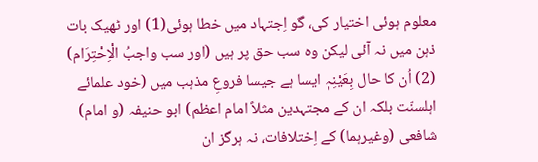معلوم ہوئی اختیار کی، گو اِجتہاد میں خطا ہوئی(1) اور ٹھیک بات ذہن میں نہ آئی لیکن وہ سب حق پر ہیں (اور سب واجبُ الْاِحْتِرَام) (2) اُن کا حال بِعَیْنِہٖ ایسا ہے جیسا فروعِ مذہب میں (خود علمائے اہلسنّت بلکہ ان کے مجتہدین مثلاً امام اعظم) ابو حنیفہ (و امام) شافعی (وغیرہما) کے اِختلافات، نہ ہرگز ان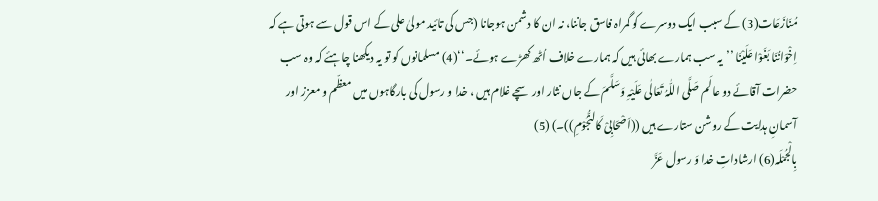مُنَازَعَات(3) کے سبب ایک دوسرے کو گمراہ فاسق جاننا، نہ ان کا دشمن ہوجانا (جس کی تائید مولیٰ علی کے اس قول سے ہوتی ہے کہ اِخْوَانُنَا بَغَوْا عَلَیْنَا ’’یہ سب ہمارے بھائی ہیں کہ ہمارے خلاف اُٹھ کھڑے ہوئے۔‘‘(4) مسلمانوں کو تو یہ دیکھنا چاہئے کہ وہ سب حضرات آقائے دو عالَم صَلَّی اللّٰہُ تَعَالٰی عَلَیْہِ وَسَلَّمَ کے جاں نثار اور سچے غلام ہیں ، خدا و رسول کی بارگاہوں میں معظّم و معزز اور آسمانِ ہدایت کے روشن ستارے ہیں ((اَصْحَابِیْ کَالنُّجُوْمِ))۔) (5)
بِالْجُمْلَہ(6) ارشاداتِ خدا وَ رسول عَزَّ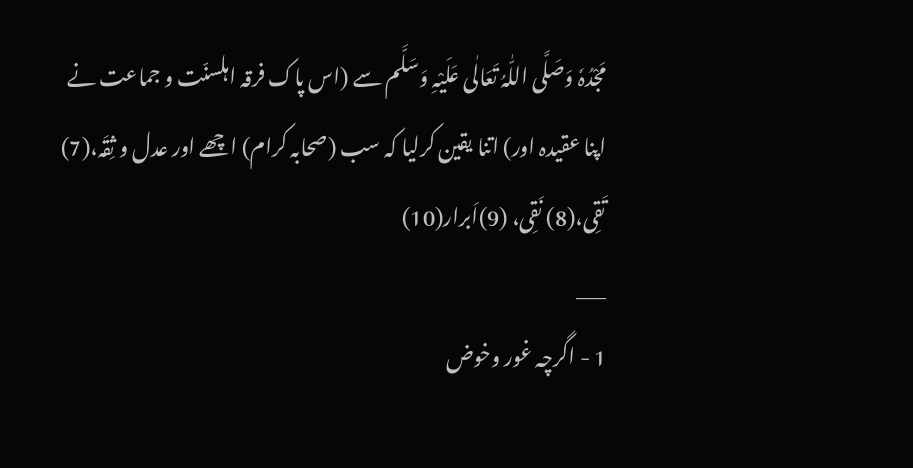مَجْدُہٗ وَصَلَّی اللّٰہُ تَعَالٰی عَلَیْہِ وَسَلَّم سے (اس پاک فرقہ اہلسنّت و جماعت نے اپنا عقیدہ اور) اتنا یقین کرلیا کہ سب (صحابہ کرام) اچھے اور عدل و ثِقَہ،(7) تَقِی،(8) نَقِی، (9)اَبرار(10)
___
1 - اگرچہ غور وخوض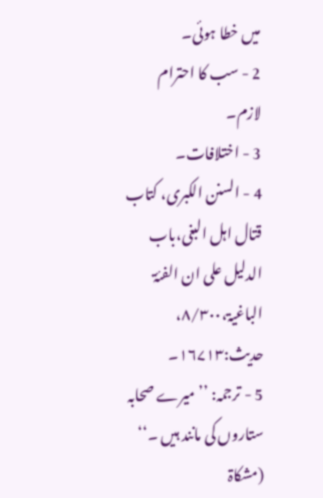میں خطا ہوئی۔
2 - سب کا احترام لازم۔
3 - اختلافات۔
4 - السنن الکبری، کتاب قتال اہل البغی،باب الدلیل علی ان الفئۃ الباغیۃ،۸/۳۰۰، حدیث:۱۶۷۱۳۔
5 - ترجمہ: ’’میرے صحابہ ستاروں کی مانند ہیں ۔‘‘ (مشکاۃ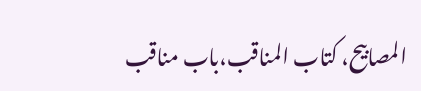المصابیح، کتاب المناقب،باب مناقب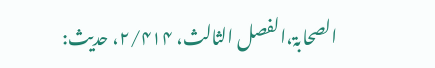الصحابۃ،الفصل الثالث، ۲/۴۱۴، حدیث: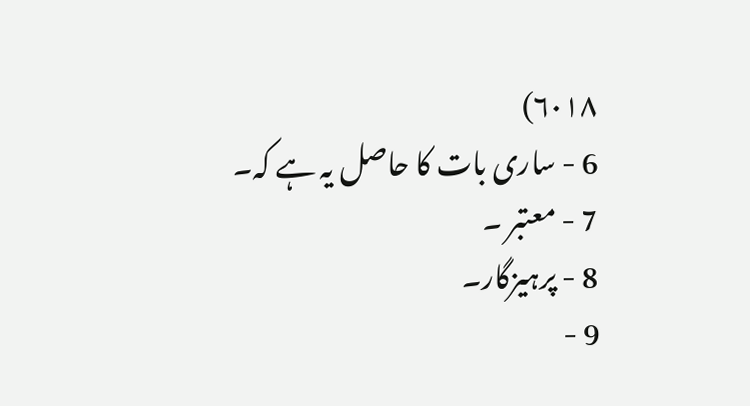۶۰۱۸)
6 - ساری بات کا حاصل یہ ہے کہ۔
7 - معتبر ۔
8 - پرہیزگار۔
9 -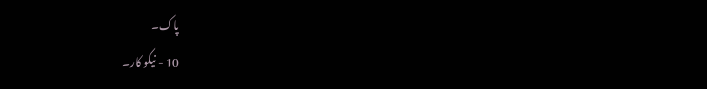پاک۔
10 - نیکو کار۔